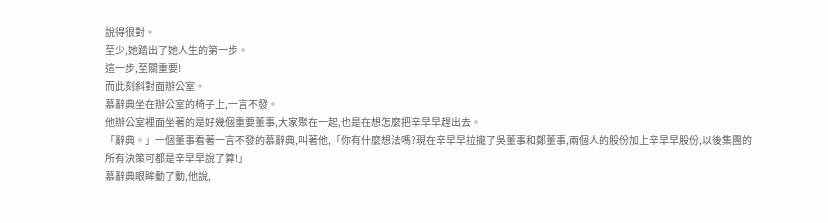說得很對。
至少,她踏出了她人生的第一步。
這一步,至關重要!
而此刻斜對面辦公室。
慕辭典坐在辦公室的椅子上,一言不發。
他辦公室裡面坐著的是好幾個重要董事,大家聚在一起,也是在想怎麼把辛早早趕出去。
「辭典。」一個董事看著一言不發的慕辭典,叫著他,「你有什麼想法嗎?現在辛早早拉攏了吳董事和鄭董事,兩個人的股份加上辛早早股份,以後集團的所有決策可都是辛早早說了算!」
慕辭典眼眸動了動,他說,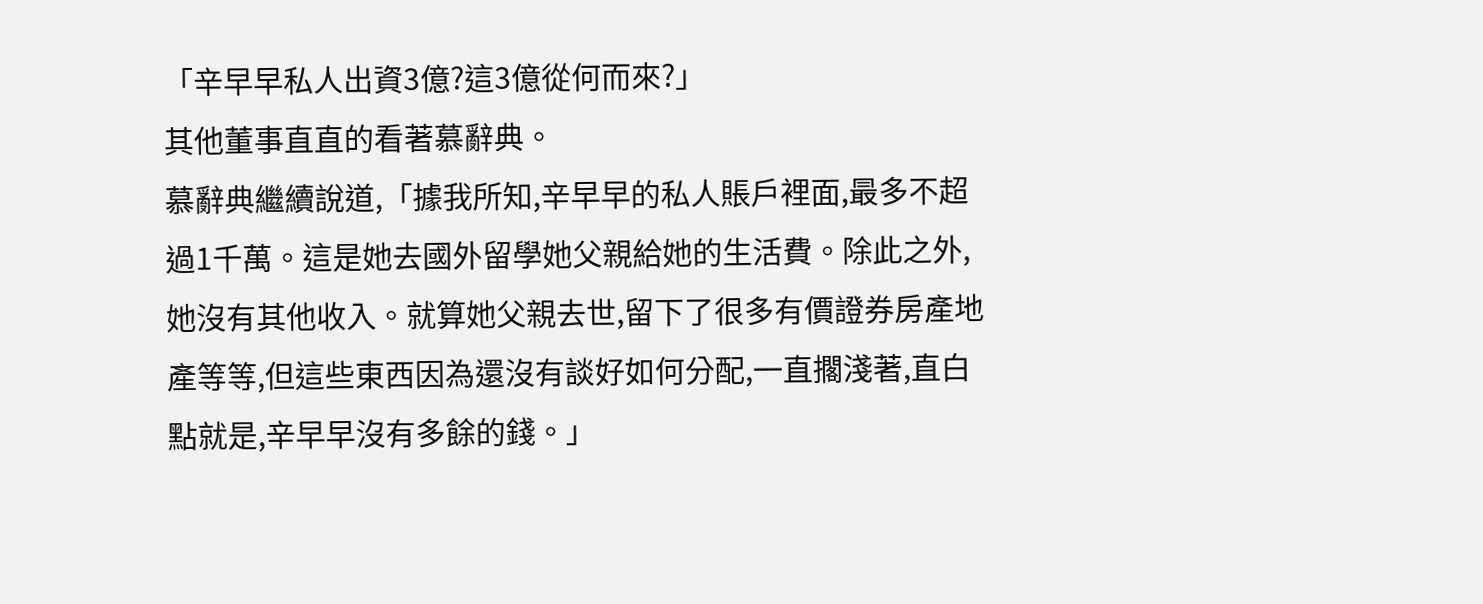「辛早早私人出資3億?這3億從何而來?」
其他董事直直的看著慕辭典。
慕辭典繼續說道,「據我所知,辛早早的私人賬戶裡面,最多不超過1千萬。這是她去國外留學她父親給她的生活費。除此之外,她沒有其他收入。就算她父親去世,留下了很多有價證券房產地產等等,但這些東西因為還沒有談好如何分配,一直擱淺著,直白點就是,辛早早沒有多餘的錢。」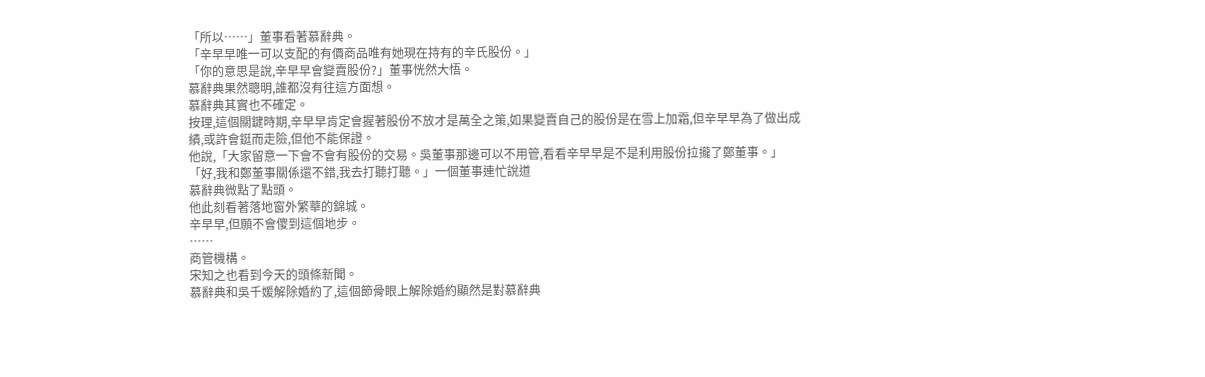「所以……」董事看著慕辭典。
「辛早早唯一可以支配的有價商品唯有她現在持有的辛氏股份。」
「你的意思是說,辛早早會變賣股份?」董事恍然大悟。
慕辭典果然聰明,誰都沒有往這方面想。
慕辭典其實也不確定。
按理,這個關鍵時期,辛早早肯定會握著股份不放才是萬全之策,如果變賣自己的股份是在雪上加霜,但辛早早為了做出成績,或許會鋌而走險,但他不能保證。
他說,「大家留意一下會不會有股份的交易。吳董事那邊可以不用管,看看辛早早是不是利用股份拉攏了鄭董事。」
「好,我和鄭董事關係還不錯,我去打聽打聽。」一個董事連忙說道
慕辭典微點了點頭。
他此刻看著落地窗外繁華的錦城。
辛早早,但願不會傻到這個地步。
……
商管機構。
宋知之也看到今天的頭條新聞。
慕辭典和吳千媛解除婚約了,這個節骨眼上解除婚約顯然是對慕辭典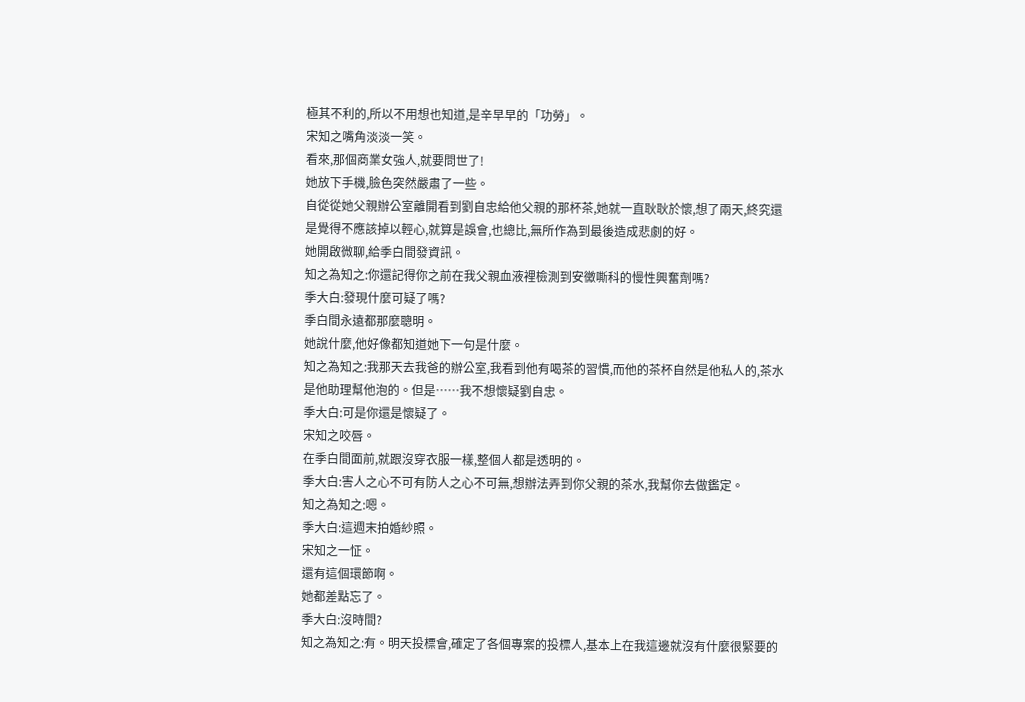極其不利的,所以不用想也知道,是辛早早的「功勞」。
宋知之嘴角淡淡一笑。
看來,那個商業女強人,就要問世了!
她放下手機,臉色突然嚴肅了一些。
自從從她父親辦公室離開看到劉自忠給他父親的那杯茶,她就一直耿耿於懷,想了兩天,終究還是覺得不應該掉以輕心,就算是誤會,也總比,無所作為到最後造成悲劇的好。
她開啟微聊,給季白間發資訊。
知之為知之:你還記得你之前在我父親血液裡檢測到安黴嘶科的慢性興奮劑嗎?
季大白:發現什麼可疑了嗎?
季白間永遠都那麼聰明。
她說什麼,他好像都知道她下一句是什麼。
知之為知之:我那天去我爸的辦公室,我看到他有喝茶的習慣,而他的茶杯自然是他私人的,茶水是他助理幫他泡的。但是……我不想懷疑劉自忠。
季大白:可是你還是懷疑了。
宋知之咬唇。
在季白間面前,就跟沒穿衣服一樣,整個人都是透明的。
季大白:害人之心不可有防人之心不可無,想辦法弄到你父親的茶水,我幫你去做鑑定。
知之為知之:嗯。
季大白:這週末拍婚紗照。
宋知之一怔。
還有這個環節啊。
她都差點忘了。
季大白:沒時間?
知之為知之:有。明天投標會,確定了各個專案的投標人,基本上在我這邊就沒有什麼很緊要的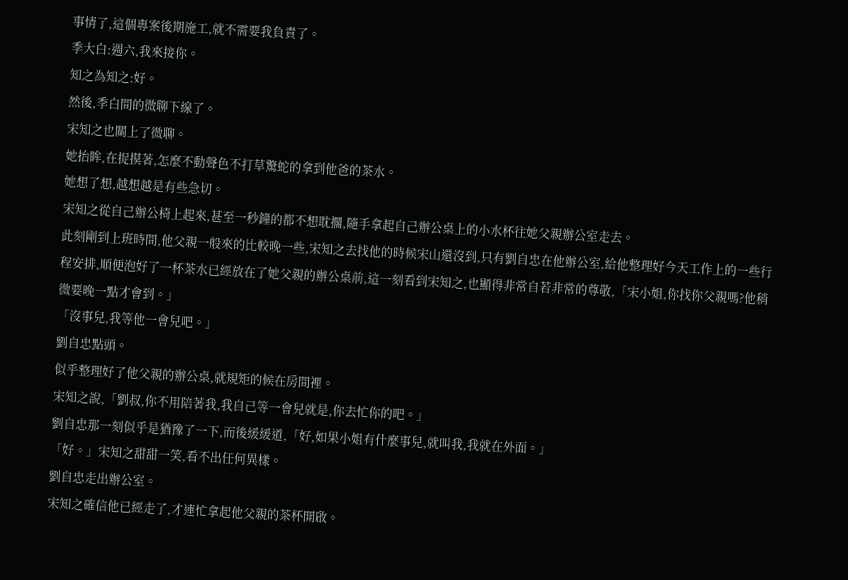事情了,這個專案後期施工,就不需要我負責了。
季大白:週六,我來接你。
知之為知之:好。
然後,季白間的微聊下線了。
宋知之也關上了微聊。
她抬眸,在捉摸著,怎麼不動聲色不打草驚蛇的拿到他爸的茶水。
她想了想,越想越是有些急切。
宋知之從自己辦公椅上起來,甚至一秒鐘的都不想耽擱,隨手拿起自己辦公桌上的小水杯往她父親辦公室走去。
此刻剛到上班時間,他父親一般來的比較晚一些,宋知之去找他的時候宋山還沒到,只有劉自忠在他辦公室,給他整理好今天工作上的一些行程安排,順便泡好了一杯茶水已經放在了她父親的辦公桌前,這一刻看到宋知之,也顯得非常自若非常的尊敬,「宋小姐,你找你父親嗎?他稍微要晚一點才會到。」
「沒事兒,我等他一會兒吧。」
劉自忠點頭。
似乎整理好了他父親的辦公桌,就規矩的候在房間裡。
宋知之說,「劉叔,你不用陪著我,我自己等一會兒就是,你去忙你的吧。」
劉自忠那一刻似乎是猶豫了一下,而後緩緩道,「好,如果小姐有什麼事兒,就叫我,我就在外面。」
「好。」宋知之甜甜一笑,看不出任何異樣。
劉自忠走出辦公室。
宋知之確信他已經走了,才連忙拿起他父親的茶杯開啟。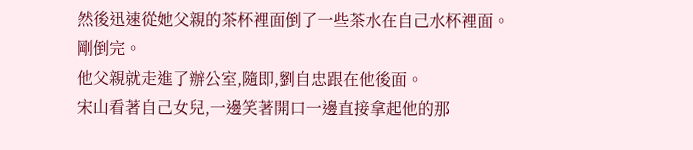然後迅速從她父親的茶杯裡面倒了一些茶水在自己水杯裡面。
剛倒完。
他父親就走進了辦公室,隨即,劉自忠跟在他後面。
宋山看著自己女兒,一邊笑著開口一邊直接拿起他的那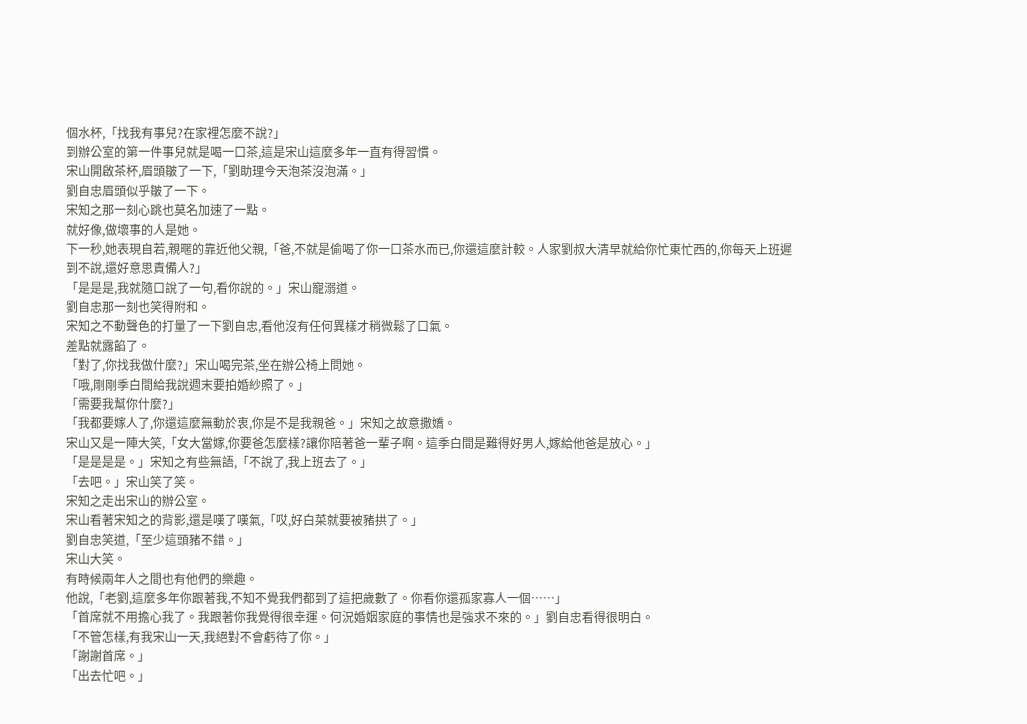個水杯,「找我有事兒?在家裡怎麼不說?」
到辦公室的第一件事兒就是喝一口茶,這是宋山這麼多年一直有得習慣。
宋山開啟茶杯,眉頭皺了一下,「劉助理今天泡茶沒泡滿。」
劉自忠眉頭似乎皺了一下。
宋知之那一刻心跳也莫名加速了一點。
就好像,做壞事的人是她。
下一秒,她表現自若,親暱的靠近他父親,「爸,不就是偷喝了你一口茶水而已,你還這麼計較。人家劉叔大清早就給你忙東忙西的,你每天上班遲到不說,還好意思責備人?」
「是是是,我就隨口說了一句,看你說的。」宋山寵溺道。
劉自忠那一刻也笑得附和。
宋知之不動聲色的打量了一下劉自忠,看他沒有任何異樣才稍微鬆了口氣。
差點就露餡了。
「對了,你找我做什麼?」宋山喝完茶,坐在辦公椅上問她。
「哦,剛剛季白間給我說週末要拍婚紗照了。」
「需要我幫你什麼?」
「我都要嫁人了,你還這麼無動於衷,你是不是我親爸。」宋知之故意撒嬌。
宋山又是一陣大笑,「女大當嫁,你要爸怎麼樣?讓你陪著爸一輩子啊。這季白間是難得好男人,嫁給他爸是放心。」
「是是是是。」宋知之有些無語,「不說了,我上班去了。」
「去吧。」宋山笑了笑。
宋知之走出宋山的辦公室。
宋山看著宋知之的背影,還是嘆了嘆氣,「哎,好白菜就要被豬拱了。」
劉自忠笑道,「至少這頭豬不錯。」
宋山大笑。
有時候兩年人之間也有他們的樂趣。
他說,「老劉,這麼多年你跟著我,不知不覺我們都到了這把歲數了。你看你還孤家寡人一個……」
「首席就不用擔心我了。我跟著你我覺得很幸運。何況婚姻家庭的事情也是強求不來的。」劉自忠看得很明白。
「不管怎樣,有我宋山一天,我絕對不會虧待了你。」
「謝謝首席。」
「出去忙吧。」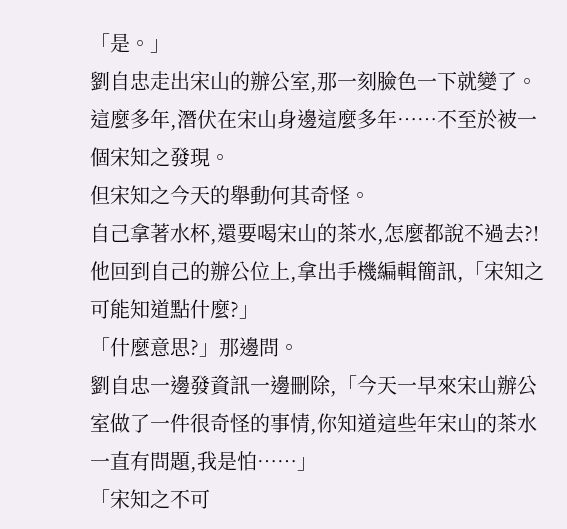「是。」
劉自忠走出宋山的辦公室,那一刻臉色一下就變了。
這麼多年,潛伏在宋山身邊這麼多年……不至於被一個宋知之發現。
但宋知之今天的舉動何其奇怪。
自己拿著水杯,還要喝宋山的茶水,怎麼都說不過去?!
他回到自己的辦公位上,拿出手機編輯簡訊,「宋知之可能知道點什麼?」
「什麼意思?」那邊問。
劉自忠一邊發資訊一邊刪除,「今天一早來宋山辦公室做了一件很奇怪的事情,你知道這些年宋山的茶水一直有問題,我是怕……」
「宋知之不可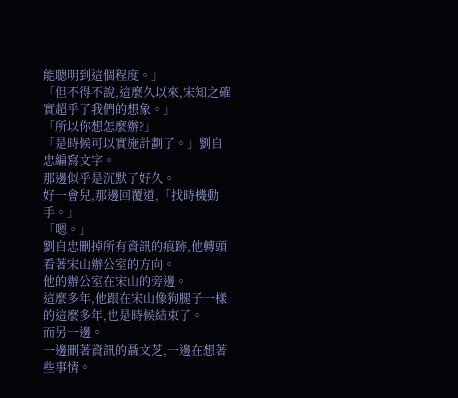能聰明到這個程度。」
「但不得不說,這麼久以來,宋知之確實超乎了我們的想象。」
「所以你想怎麼辦?」
「是時候可以實施計劃了。」劉自忠編寫文字。
那邊似乎是沉默了好久。
好一會兒,那邊回覆道,「找時機動手。」
「嗯。」
劉自忠刪掉所有資訊的痕跡,他轉頭看著宋山辦公室的方向。
他的辦公室在宋山的旁邊。
這麼多年,他跟在宋山像狗腿子一樣的這麼多年,也是時候結束了。
而另一邊。
一邊刪著資訊的聶文芝,一邊在想著些事情。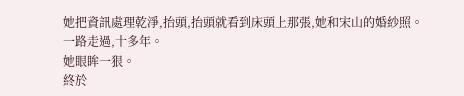她把資訊處理乾淨,抬頭,抬頭就看到床頭上那張,她和宋山的婚紗照。
一路走過,十多年。
她眼眸一狠。
終於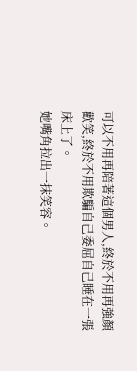可以不用再陪著這個男人,終於不用再強顏歡笑,終於不用欺騙自己委屈自己睡在一張床上了。
她嘴角拉出一抹笑容。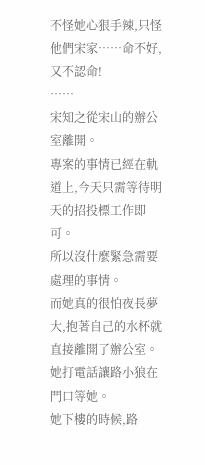不怪她心狠手辣,只怪他們宋家……命不好,又不認命!
……
宋知之從宋山的辦公室離開。
專案的事情已經在軌道上,今天只需等待明天的招投標工作即可。
所以沒什麼緊急需要處理的事情。
而她真的很怕夜長夢大,抱著自己的水杯就直接離開了辦公室。
她打電話讓路小狼在門口等她。
她下樓的時候,路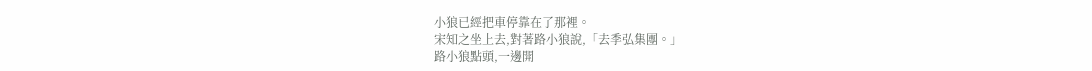小狼已經把車停靠在了那裡。
宋知之坐上去,對著路小狼說,「去季弘集團。」
路小狼點頭,一邊開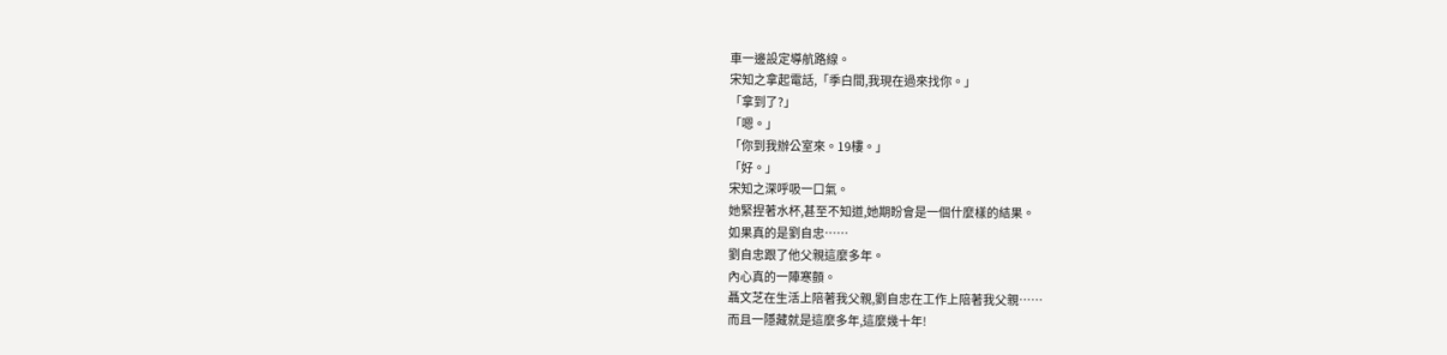車一邊設定導航路線。
宋知之拿起電話,「季白間,我現在過來找你。」
「拿到了?」
「嗯。」
「你到我辦公室來。19樓。」
「好。」
宋知之深呼吸一口氣。
她緊捏著水杯,甚至不知道,她期盼會是一個什麼樣的結果。
如果真的是劉自忠……
劉自忠跟了他父親這麼多年。
內心真的一陣寒顫。
聶文芝在生活上陪著我父親,劉自忠在工作上陪著我父親……
而且一隱藏就是這麼多年,這麼幾十年!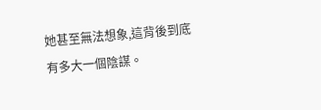她甚至無法想象,這背後到底有多大一個陰謀。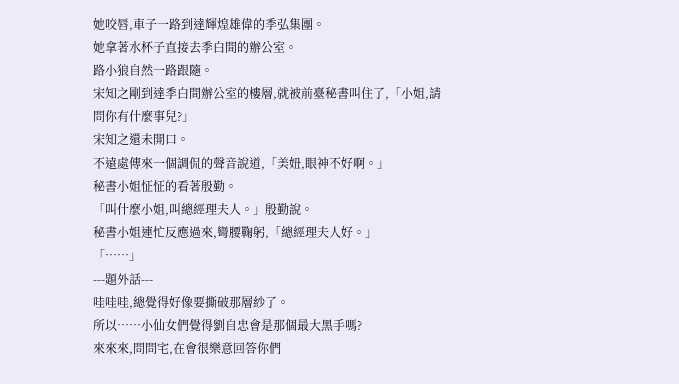她咬唇,車子一路到達輝煌雄偉的季弘集團。
她拿著水杯子直接去季白間的辦公室。
路小狼自然一路跟隨。
宋知之剛到達季白間辦公室的樓層,就被前臺秘書叫住了,「小姐,請問你有什麼事兒?」
宋知之還未開口。
不遠處傳來一個調侃的聲音說道,「美妞,眼神不好啊。」
秘書小姐怔怔的看著殷勤。
「叫什麼小姐,叫總經理夫人。」殷勤說。
秘書小姐連忙反應過來,彎腰鞠躬,「總經理夫人好。」
「……」
---題外話---
哇哇哇,總覺得好像要撕破那層紗了。
所以……小仙女們覺得劉自忠會是那個最大黑手嗎?
來來來,問問宅,在會很樂意回答你們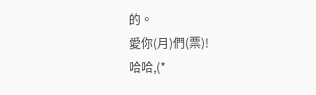的。
愛你(月)們(票)!
哈哈,(*